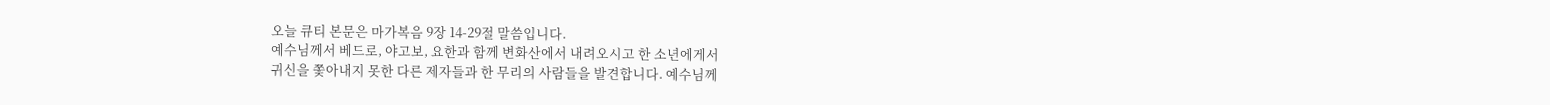오늘 큐티 본문은 마가복음 9장 14-29절 말씀입니다.
예수님께서 베드로, 야고보, 요한과 함께 변화산에서 내려오시고 한 소년에게서
귀신을 쫓아내지 못한 다른 제자들과 한 무리의 사람들을 발견합니다. 예수님께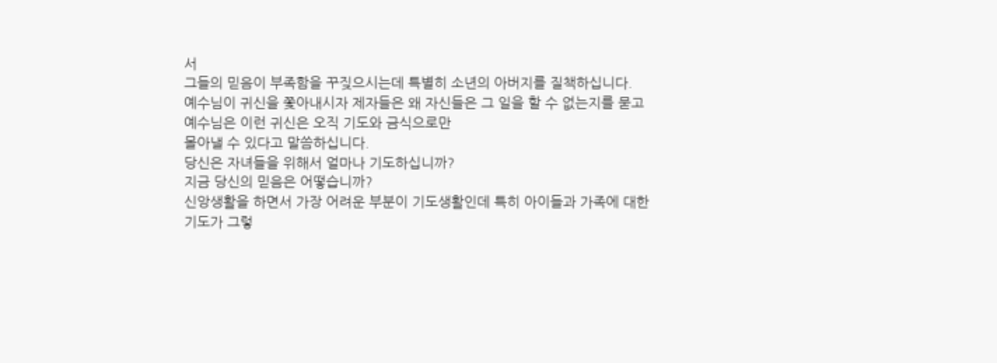서
그들의 믿음이 부족함을 꾸짖으시는데 특별히 소년의 아버지를 질책하십니다.
예수님이 귀신을 쫓아내시자 제자들은 왜 자신들은 그 일을 할 수 없는지를 묻고
예수님은 이런 귀신은 오직 기도와 금식으로만
몰아낼 수 있다고 말씀하십니다.
당신은 자녀들을 위해서 얼마나 기도하십니까?
지금 당신의 믿음은 어떻습니까?
신앙생활을 하면서 가장 어려운 부분이 기도생활인데 특히 아이들과 가족에 대한
기도가 그렇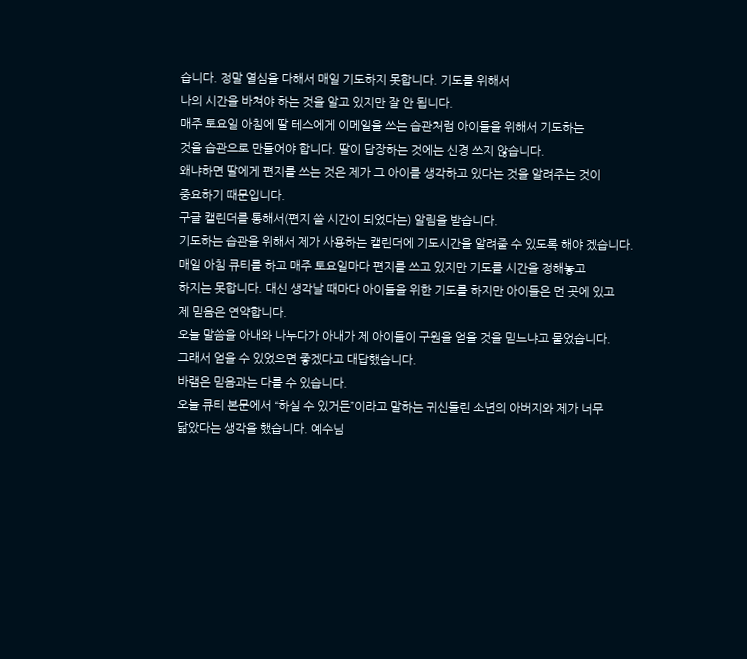습니다. 정말 열심을 다해서 매일 기도하지 못합니다. 기도를 위해서
나의 시간을 바쳐야 하는 것을 알고 있지만 잘 안 됩니다.
매주 토요일 아침에 딸 테스에게 이메일을 쓰는 습관처럼 아이들을 위해서 기도하는
것을 습관으로 만들어야 합니다. 딸이 답장하는 것에는 신경 쓰지 않습니다.
왜냐하면 딸에게 편지를 쓰는 것은 제가 그 아이를 생각하고 있다는 것을 알려주는 것이
중요하기 때문입니다.
구글 캘린더를 통해서(편지 쓸 시간이 되었다는) 알림을 받습니다.
기도하는 습관을 위해서 제가 사용하는 캘린더에 기도시간을 알려줄 수 있도록 해야 겠습니다.
매일 아침 큐티를 하고 매주 토요일마다 편지를 쓰고 있지만 기도를 시간을 정해놓고
하지는 못합니다. 대신 생각날 때마다 아이들을 위한 기도를 하지만 아이들은 먼 곳에 있고
제 믿음은 연약합니다.
오늘 말씀을 아내와 나누다가 아내가 제 아이들이 구원을 얻을 것을 믿느냐고 물었습니다.
그래서 얻을 수 있었으면 좋겠다고 대답했습니다.
바램은 믿음과는 다를 수 있습니다.
오늘 큐티 본문에서 “하실 수 있거든”이라고 말하는 귀신들린 소년의 아버지와 제가 너무
닮았다는 생각을 했습니다. 예수님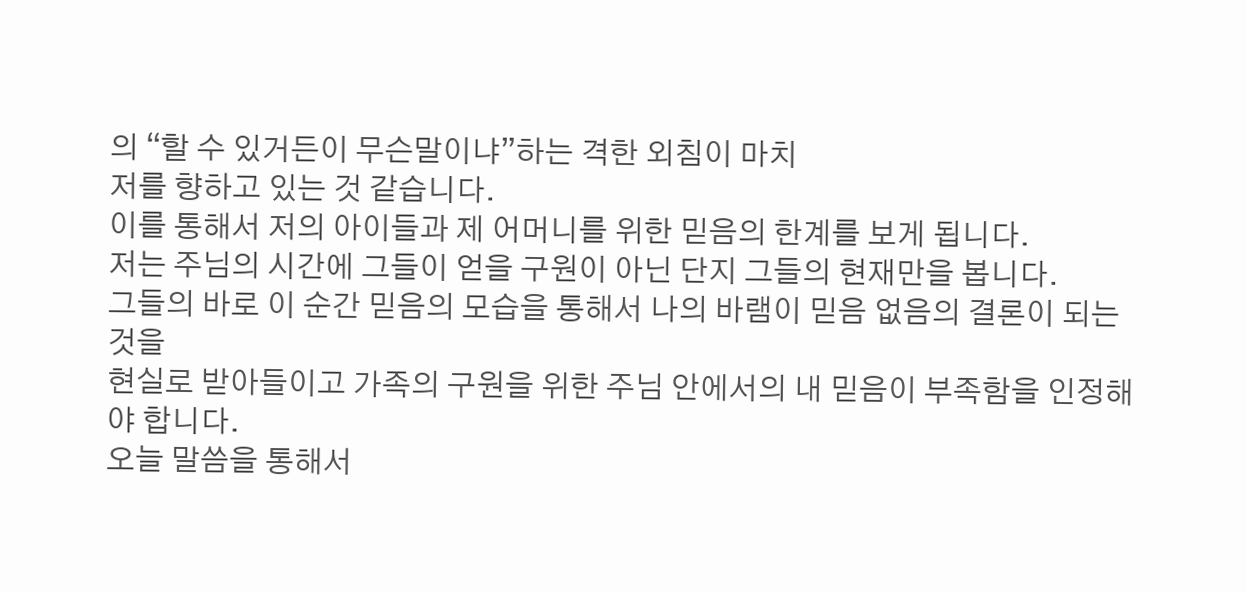의 “할 수 있거든이 무슨말이냐”하는 격한 외침이 마치
저를 향하고 있는 것 같습니다.
이를 통해서 저의 아이들과 제 어머니를 위한 믿음의 한계를 보게 됩니다.
저는 주님의 시간에 그들이 얻을 구원이 아닌 단지 그들의 현재만을 봅니다.
그들의 바로 이 순간 믿음의 모습을 통해서 나의 바램이 믿음 없음의 결론이 되는 것을
현실로 받아들이고 가족의 구원을 위한 주님 안에서의 내 믿음이 부족함을 인정해야 합니다.
오늘 말씀을 통해서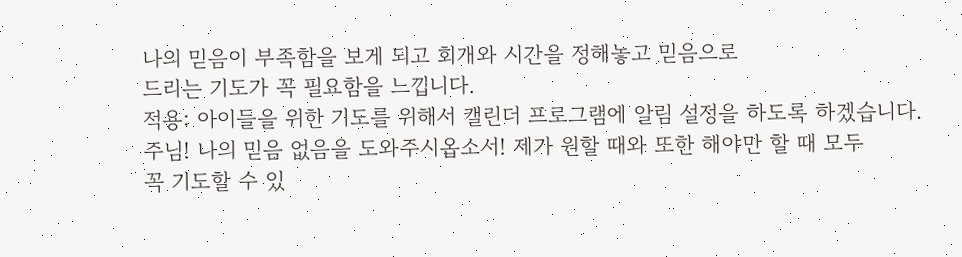나의 믿음이 부족함을 보게 되고 회개와 시간을 정해놓고 믿음으로
드리는 기도가 꼭 필요함을 느낍니다.
적용: 아이들을 위한 기도를 위해서 캘린더 프로그램에 알림 설정을 하도록 하겠습니다.
주님! 나의 믿음 없음을 도와주시옵소서! 제가 원할 때와 또한 해야만 할 때 모두
꼭 기도할 수 있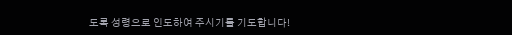도록 성령으로 인도하여 주시기를 기도합니다!